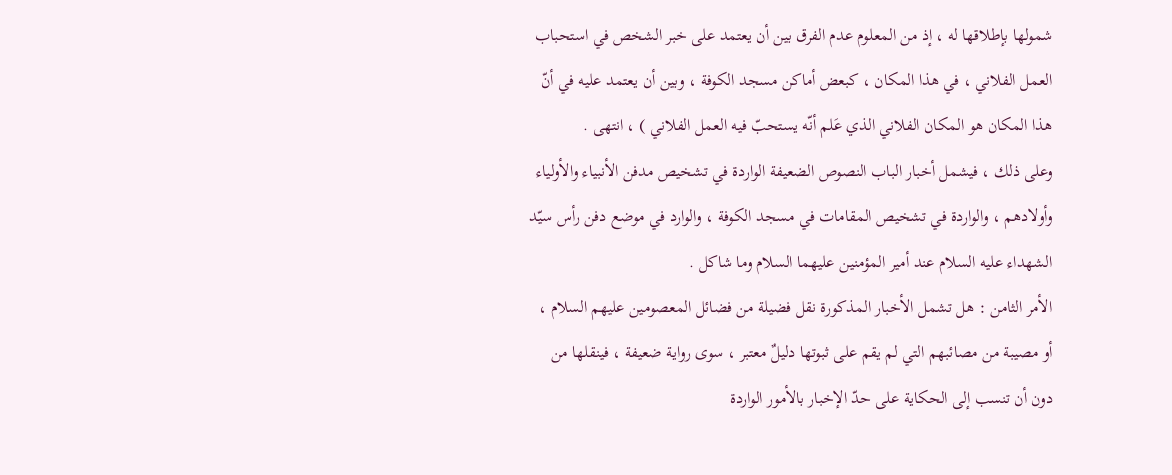شمولها بإطلاقها له ، إذ من المعلوم عدم الفرق بين أن يعتمد على خبر الشخص في استحباب العمل الفلاني ، في هذا المكان ، كبعض أماكن مسجد الكوفة ، وبين أن يعتمد عليه في أنّ هذا المكان هو المكان الفلاني الذي عَلم أنّه يستحبّ فيه العمل الفلاني ) ، انتهى .
وعلى ذلك ، فيشمل أخبار الباب النصوص الضعيفة الواردة في تشخيص مدفن الأنبياء والأولياء وأولادهم ، والواردة في تشخيص المقامات في مسجد الكوفة ، والوارد في موضع دفن رأس سيّد الشهداء عليه السلام عند أمير المؤمنين عليهما السلام وما شاكل .
الأمر الثامن : هل تشمل الأخبار المذكورة نقل فضيلة من فضائل المعصومين عليهم السلام ، أو مصيبة من مصائبهم التي لم يقم على ثبوتها دليلٌ معتبر ، سوى رواية ضعيفة ، فينقلها من دون أن تنسب إلى الحكاية على حدّ الإخبار بالأمور الواردة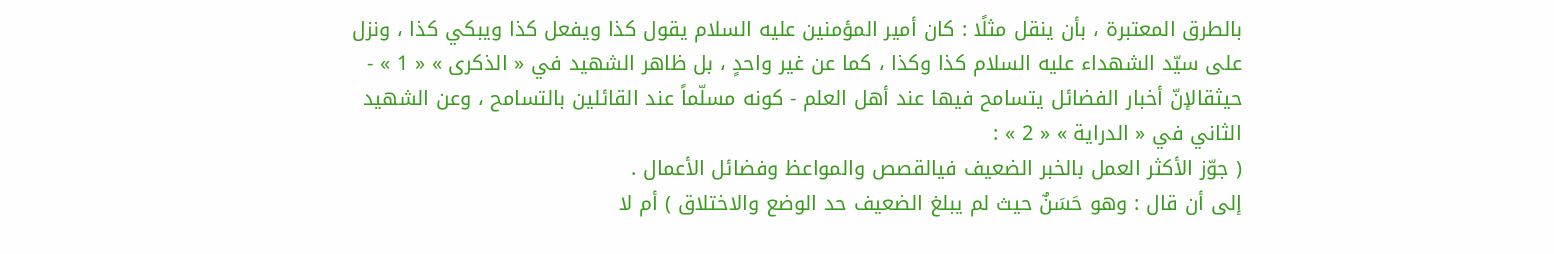بالطرق المعتبرة ، بأن ينقل مثلًا : كان أمير المؤمنين عليه السلام يقول كذا ويفعل كذا ويبكي كذا ، ونزل على سيّد الشهداء عليه السلام كذا وكذا ، كما عن غير واحدٍ ، بل ظاهر الشهيد في « الذكرى » « 1 » - حيثقالإنّ أخبار الفضائل يتسامح فيها عند أهل العلم - كونه مسلّماً عند القائلين بالتسامح ، وعن الشهيد الثاني في « الدراية » « 2 » :
( جوّز الأكثر العمل بالخبر الضعيف فيالقصص والمواعظ وفضائل الأعمال .
إلى أن قال : وهو حَسَنٌ حيث لم يبلغ الضعيف حد الوضع والاختلاق ) أم لا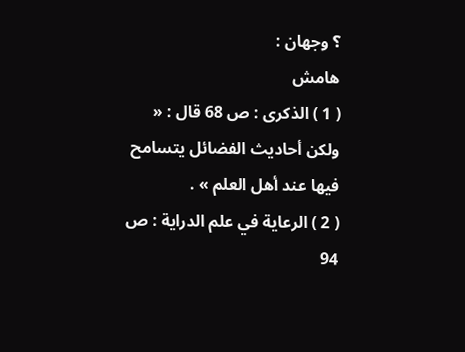؟ وجهان :
هامش
( 1 ) الذكرى : ص 68 قال : « ولكن أحاديث الفضائل يتسامح فيها عند أهل العلم » .
( 2 ) الرعاية في علم الدراية : ص 94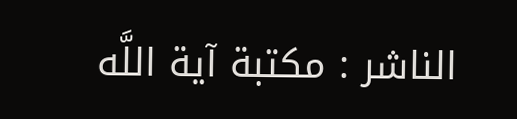الناشر : مكتبة آية اللَّه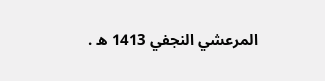المرعشي النجفي 1413 ه .